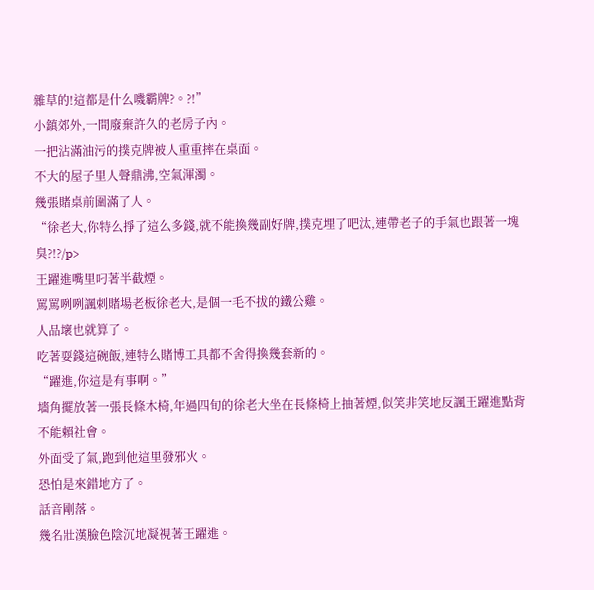雜草的!這都是什么嘰霸牌?。?!”
小鎮郊外,一間廢棄許久的老房子內。
一把沾滿油污的撲克牌被人重重摔在桌面。
不大的屋子里人聲鼎沸,空氣渾濁。
幾張賭桌前圍滿了人。
“徐老大,你特么掙了這么多錢,就不能換幾副好牌,撲克埋了吧汰,連帶老子的手氣也跟著一塊臭?!?/p>
王躍進嘴里叼著半截煙。
罵罵咧咧諷刺賭場老板徐老大,是個一毛不拔的鐵公雞。
人品壞也就算了。
吃著耍錢這碗飯,連特么賭博工具都不舍得換幾套新的。
“躍進,你這是有事啊。”
墻角擺放著一張長條木椅,年過四旬的徐老大坐在長條椅上抽著煙,似笑非笑地反諷王躍進點背不能賴社會。
外面受了氣,跑到他這里發邪火。
恐怕是來錯地方了。
話音剛落。
幾名壯漢臉色陰沉地凝視著王躍進。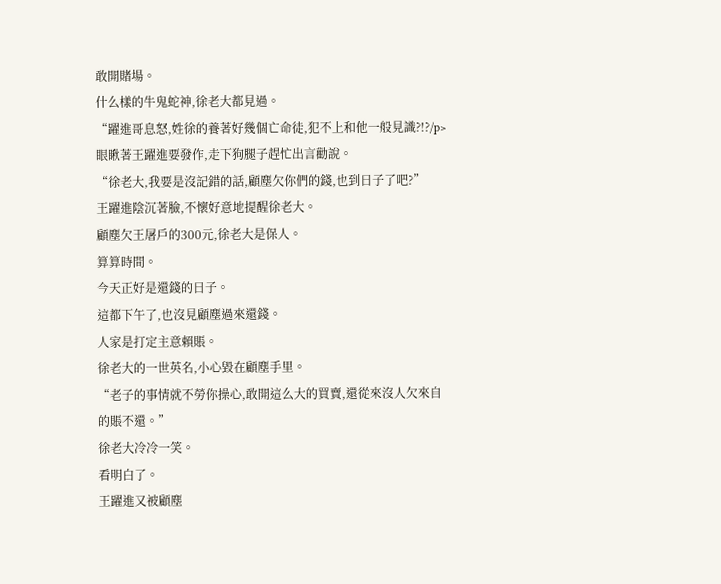敢開賭場。
什么樣的牛鬼蛇神,徐老大都見過。
“躍進哥息怒,姓徐的養著好幾個亡命徒,犯不上和他一般見識?!?/p>
眼瞅著王躍進要發作,走下狗腿子趕忙出言勸說。
“徐老大,我要是沒記錯的話,顧塵欠你們的錢,也到日子了吧?”
王躍進陰沉著臉,不懷好意地提醒徐老大。
顧塵欠王屠戶的300元,徐老大是保人。
算算時間。
今天正好是還錢的日子。
這都下午了,也沒見顧塵過來還錢。
人家是打定主意賴賬。
徐老大的一世英名,小心毀在顧塵手里。
“老子的事情就不勞你操心,敢開這么大的買賣,還從來沒人欠來自的賬不還。”
徐老大冷冷一笑。
看明白了。
王躍進又被顧塵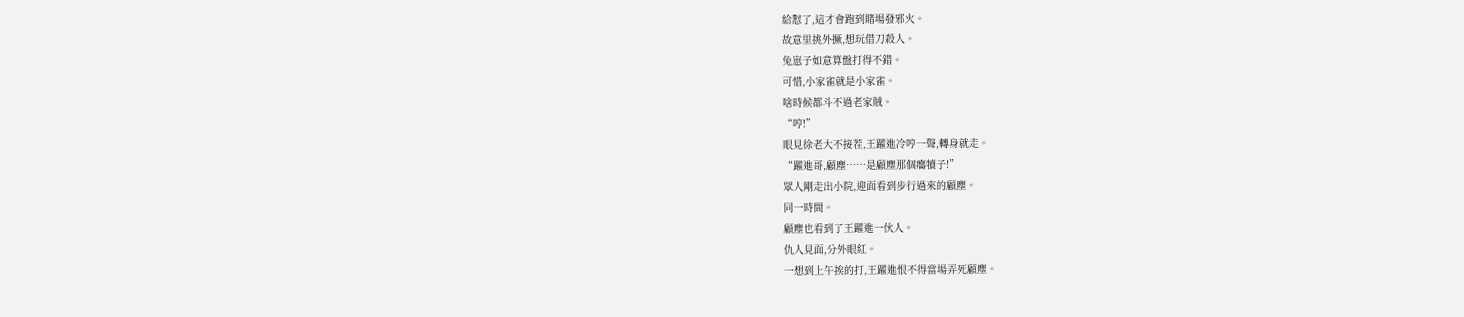給懟了,這才會跑到賭場發邪火。
故意里挑外撅,想玩借刀殺人。
兔崽子如意算盤打得不錯。
可惜,小家雀就是小家雀。
啥時候都斗不過老家賊。
“哼!”
眼見徐老大不接茬,王躍進冷哼一聲,轉身就走。
“躍進哥,顧塵……是顧塵那個癟犢子!”
眾人剛走出小院,迎面看到步行過來的顧塵。
同一時間。
顧塵也看到了王躍進一伙人。
仇人見面,分外眼紅。
一想到上午挨的打,王躍進恨不得當場弄死顧塵。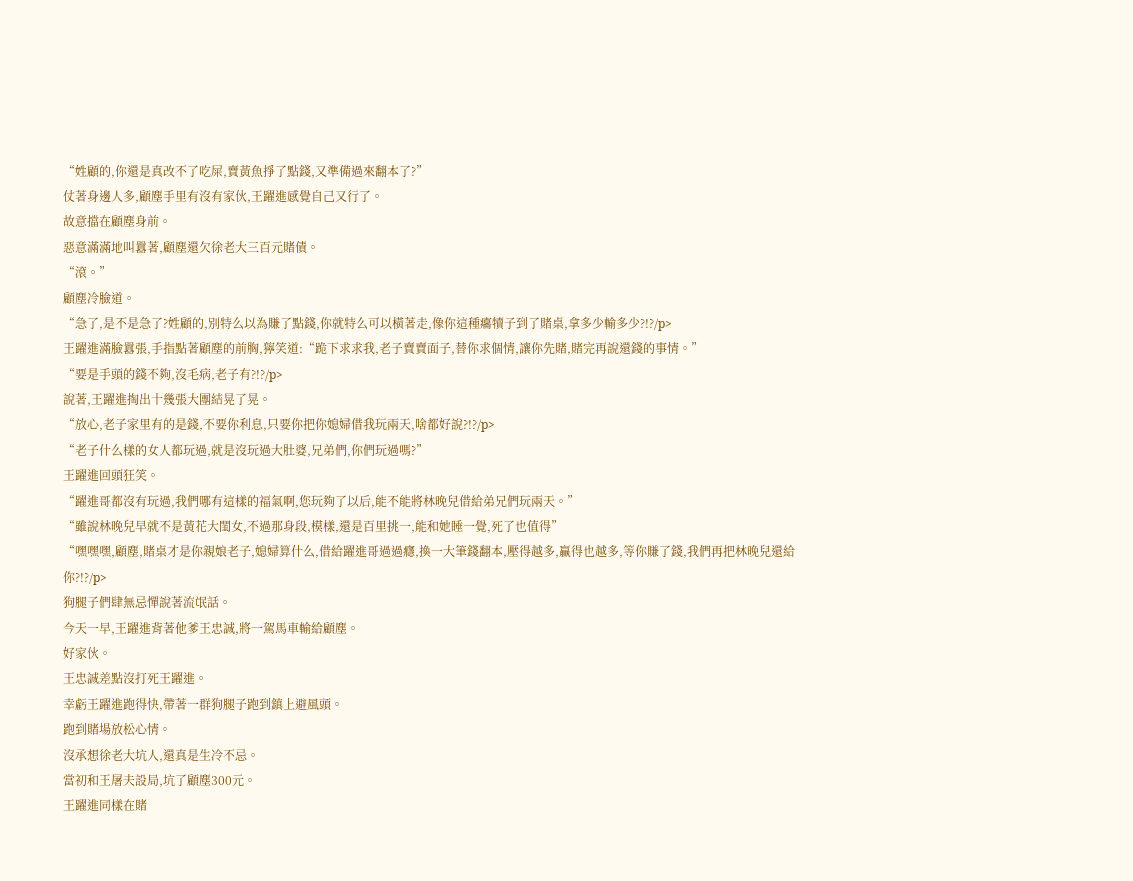“姓顧的,你還是真改不了吃屎,賣黃魚掙了點錢,又準備過來翻本了?”
仗著身邊人多,顧塵手里有沒有家伙,王躍進感覺自己又行了。
故意擋在顧塵身前。
惡意滿滿地叫囂著,顧塵還欠徐老大三百元賭債。
“滾。”
顧塵冷臉道。
“急了,是不是急了?姓顧的,別特么以為賺了點錢,你就特么可以橫著走,像你這種癟犢子到了賭桌,拿多少輸多少?!?/p>
王躍進滿臉囂張,手指點著顧塵的前胸,獰笑道:“跪下求求我,老子賣賣面子,替你求個情,讓你先賭,賭完再說還錢的事情。”
“要是手頭的錢不夠,沒毛病,老子有?!?/p>
說著,王躍進掏出十幾張大團結晃了晃。
“放心,老子家里有的是錢,不要你利息,只要你把你媳婦借我玩兩天,啥都好說?!?/p>
“老子什么樣的女人都玩過,就是沒玩過大肚婆,兄弟們,你們玩過嗎?”
王躍進回頭狂笑。
“躍進哥都沒有玩過,我們哪有這樣的福氣啊,您玩夠了以后,能不能將林晚兒借給弟兄們玩兩天。”
“雖說林晚兒早就不是黃花大閨女,不過那身段,模樣,還是百里挑一,能和她睡一覺,死了也值得”
“嘿嘿嘿,顧塵,賭桌才是你親娘老子,媳婦算什么,借給躍進哥過過癮,換一大筆錢翻本,壓得越多,贏得也越多,等你賺了錢,我們再把林晚兒還給你?!?/p>
狗腿子們肆無忌憚說著流氓話。
今天一早,王躍進背著他爹王忠誠,將一駕馬車輸給顧塵。
好家伙。
王忠誠差點沒打死王躍進。
幸虧王躍進跑得快,帶著一群狗腿子跑到鎮上避風頭。
跑到賭場放松心情。
沒承想徐老大坑人,還真是生冷不忌。
當初和王屠夫設局,坑了顧塵300元。
王躍進同樣在賭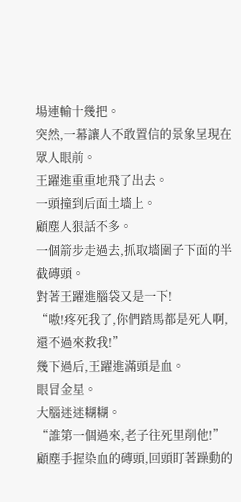場連輸十幾把。
突然,一幕讓人不敢置信的景象呈現在眾人眼前。
王躍進重重地飛了出去。
一頭撞到后面土墻上。
顧塵人狠話不多。
一個箭步走過去,抓取墻圍子下面的半截磚頭。
對著王躍進腦袋又是一下!
“嗷!疼死我了,你們踏馬都是死人啊,還不過來救我!”
幾下過后,王躍進滿頭是血。
眼冒金星。
大腦迷迷糊糊。
“誰第一個過來,老子往死里削他!”
顧塵手握染血的磚頭,回頭盯著躁動的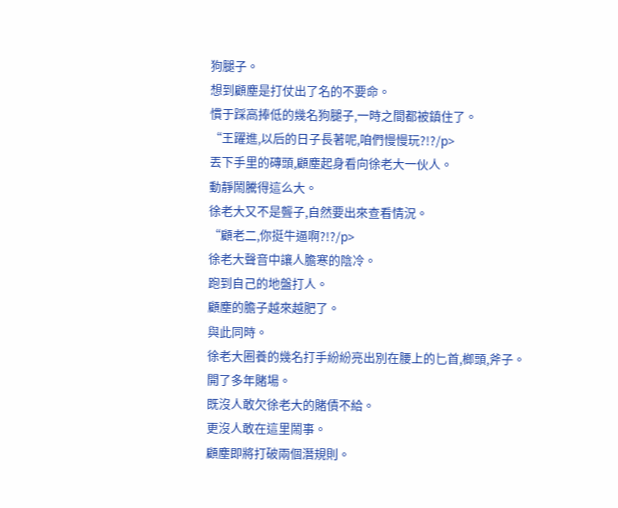狗腿子。
想到顧塵是打仗出了名的不要命。
慣于踩高捧低的幾名狗腿子,一時之間都被鎮住了。
“王躍進,以后的日子長著呢,咱們慢慢玩?!?/p>
丟下手里的磚頭,顧塵起身看向徐老大一伙人。
動靜鬧騰得這么大。
徐老大又不是聾子,自然要出來查看情況。
“顧老二,你挺牛逼啊?!?/p>
徐老大聲音中讓人膽寒的陰冷。
跑到自己的地盤打人。
顧塵的膽子越來越肥了。
與此同時。
徐老大圈養的幾名打手紛紛亮出別在腰上的匕首,榔頭,斧子。
開了多年賭場。
既沒人敢欠徐老大的賭債不給。
更沒人敢在這里鬧事。
顧塵即將打破兩個潛規則。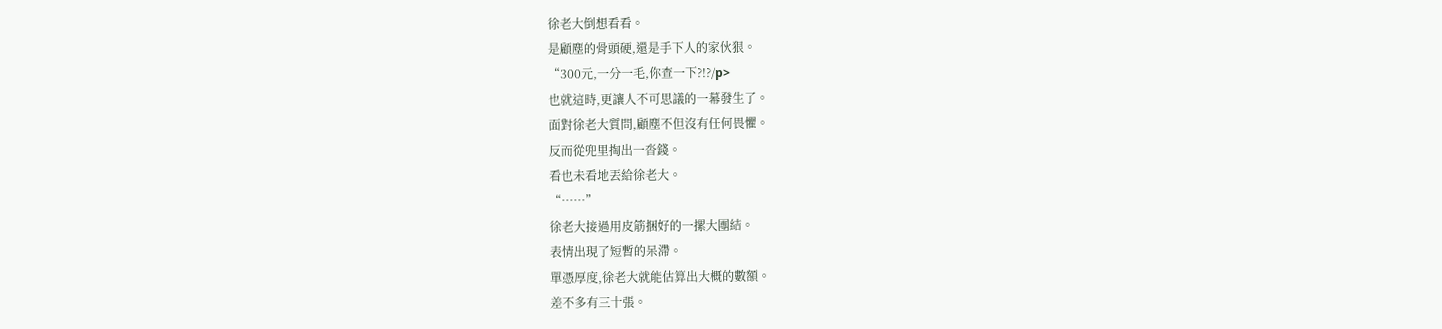徐老大倒想看看。
是顧塵的骨頭硬,還是手下人的家伙狠。
“300元,一分一毛,你查一下?!?/p>
也就這時,更讓人不可思議的一幕發生了。
面對徐老大質問,顧塵不但沒有任何畏懼。
反而從兜里掏出一沓錢。
看也未看地丟給徐老大。
“……”
徐老大接過用皮筋捆好的一摞大團結。
表情出現了短暫的呆滯。
單憑厚度,徐老大就能估算出大概的數額。
差不多有三十張。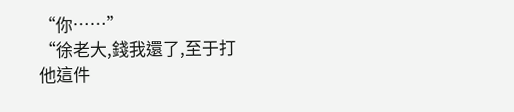“你……”
“徐老大,錢我還了,至于打他這件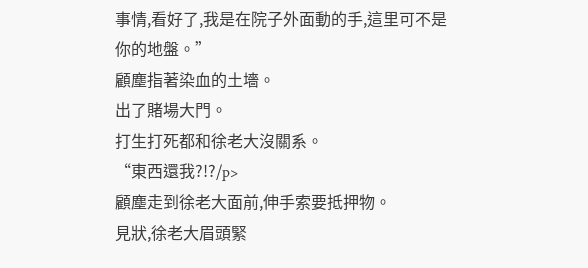事情,看好了,我是在院子外面動的手,這里可不是你的地盤。”
顧塵指著染血的土墻。
出了賭場大門。
打生打死都和徐老大沒關系。
“東西還我?!?/p>
顧塵走到徐老大面前,伸手索要抵押物。
見狀,徐老大眉頭緊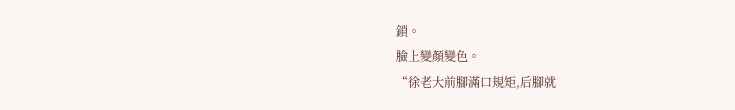鎖。
臉上變顏變色。
“徐老大前腳滿口規矩,后腳就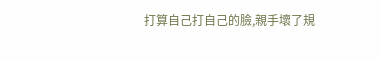打算自己打自己的臉,親手壞了規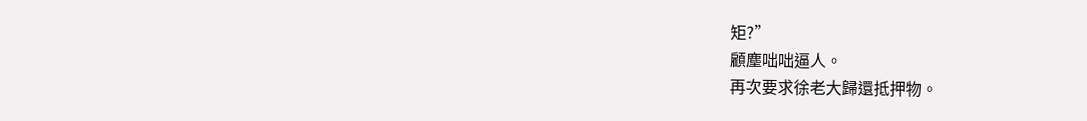矩?”
顧塵咄咄逼人。
再次要求徐老大歸還抵押物。